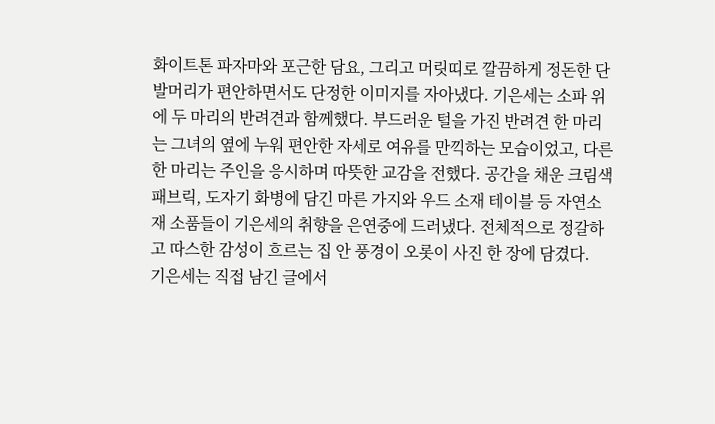화이트톤 파자마와 포근한 담요, 그리고 머릿띠로 깔끔하게 정돈한 단발머리가 편안하면서도 단정한 이미지를 자아냈다. 기은세는 소파 위에 두 마리의 반려견과 함께했다. 부드러운 털을 가진 반려견 한 마리는 그녀의 옆에 누워 편안한 자세로 여유를 만끽하는 모습이었고, 다른 한 마리는 주인을 응시하며 따뜻한 교감을 전했다. 공간을 채운 크림색 패브릭, 도자기 화병에 담긴 마른 가지와 우드 소재 테이블 등 자연소재 소품들이 기은세의 취향을 은연중에 드러냈다. 전체적으로 정갈하고 따스한 감성이 흐르는 집 안 풍경이 오롯이 사진 한 장에 담겼다.
기은세는 직접 남긴 글에서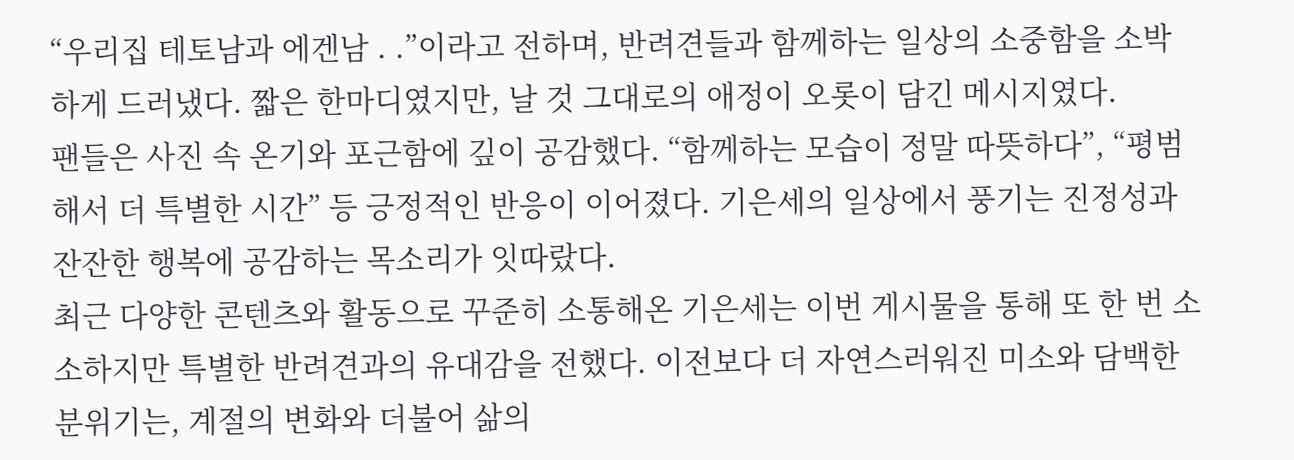“우리집 테토남과 에겐남 . .”이라고 전하며, 반려견들과 함께하는 일상의 소중함을 소박하게 드러냈다. 짧은 한마디였지만, 날 것 그대로의 애정이 오롯이 담긴 메시지였다.
팬들은 사진 속 온기와 포근함에 깊이 공감했다. “함께하는 모습이 정말 따뜻하다”, “평범해서 더 특별한 시간” 등 긍정적인 반응이 이어졌다. 기은세의 일상에서 풍기는 진정성과 잔잔한 행복에 공감하는 목소리가 잇따랐다.
최근 다양한 콘텐츠와 활동으로 꾸준히 소통해온 기은세는 이번 게시물을 통해 또 한 번 소소하지만 특별한 반려견과의 유대감을 전했다. 이전보다 더 자연스러워진 미소와 담백한 분위기는, 계절의 변화와 더불어 삶의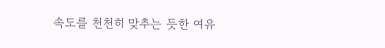속도를 천천히 맞추는 듯한 여유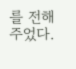를 전해주었다.